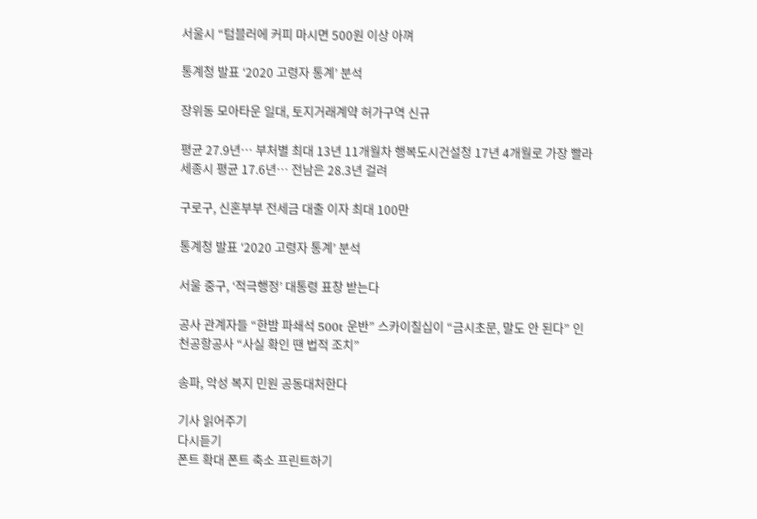서울시 “텀블러에 커피 마시면 500원 이상 아껴

통계청 발표 ‘2020 고령자 통계’ 분석

장위동 모아타운 일대, 토지거래계약 허가구역 신규

평균 27.9년… 부처별 최대 13년 11개월차 행복도시건설청 17년 4개월로 가장 빨라 세종시 평균 17.6년… 전남은 28.3년 걸려

구로구, 신혼부부 전세금 대출 이자 최대 100만

통계청 발표 ‘2020 고령자 통계’ 분석

서울 중구, ‘적극행정’ 대통령 표창 받는다

공사 관계자들 “한밤 파쇄석 500t 운반” 스카이칠십이 “금시초문, 말도 안 된다” 인천공항공사 “사실 확인 땐 법적 조치”

송파, 악성 복지 민원 공동대처한다

기사 읽어주기
다시듣기
폰트 확대 폰트 축소 프린트하기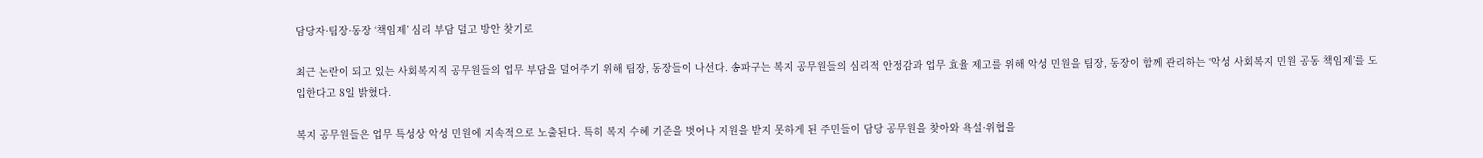담당자·팀장·동장 ‘책임제’ 심리 부담 덜고 방안 찾기로

최근 논란이 되고 있는 사회복지직 공무원들의 업무 부담을 덜어주기 위해 팀장, 동장들이 나선다. 송파구는 복지 공무원들의 심리적 안정감과 업무 효율 제고를 위해 악성 민원을 팀장, 동장이 함께 관리하는 ‘악성 사회복지 민원 공동 책임제’를 도입한다고 8일 밝혔다.

복지 공무원들은 업무 특성상 악성 민원에 지속적으로 노출된다. 특히 복지 수혜 기준을 벗어나 지원을 받지 못하게 된 주민들이 담당 공무원을 찾아와 욕설·위협을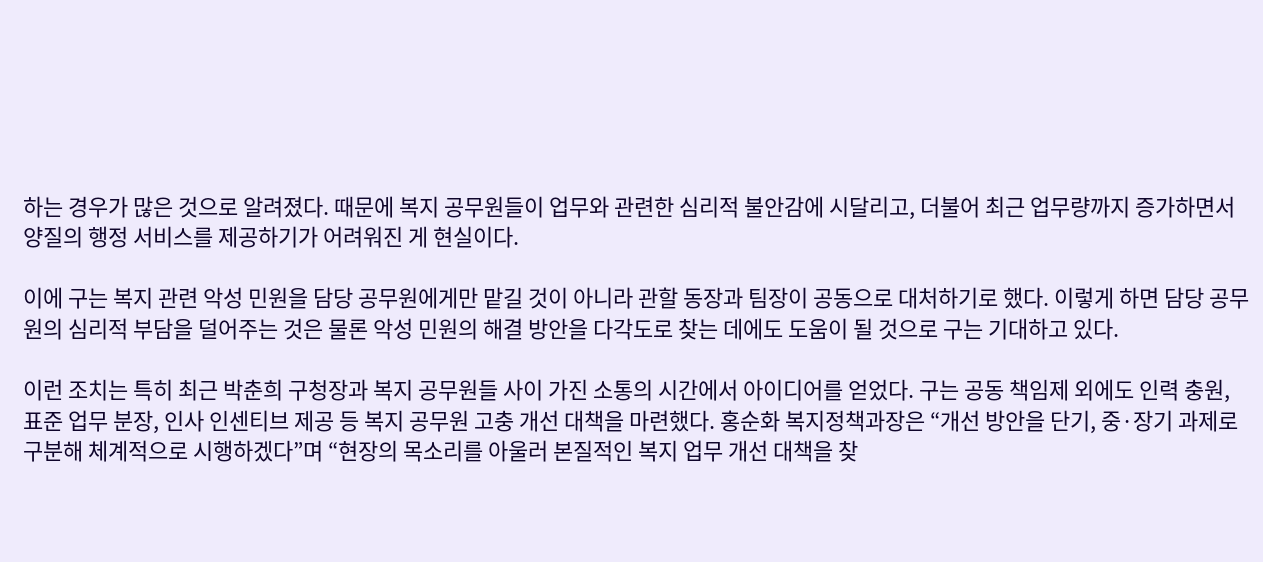하는 경우가 많은 것으로 알려졌다. 때문에 복지 공무원들이 업무와 관련한 심리적 불안감에 시달리고, 더불어 최근 업무량까지 증가하면서 양질의 행정 서비스를 제공하기가 어려워진 게 현실이다.

이에 구는 복지 관련 악성 민원을 담당 공무원에게만 맡길 것이 아니라 관할 동장과 팀장이 공동으로 대처하기로 했다. 이렇게 하면 담당 공무원의 심리적 부담을 덜어주는 것은 물론 악성 민원의 해결 방안을 다각도로 찾는 데에도 도움이 될 것으로 구는 기대하고 있다.

이런 조치는 특히 최근 박춘희 구청장과 복지 공무원들 사이 가진 소통의 시간에서 아이디어를 얻었다. 구는 공동 책임제 외에도 인력 충원, 표준 업무 분장, 인사 인센티브 제공 등 복지 공무원 고충 개선 대책을 마련했다. 홍순화 복지정책과장은 “개선 방안을 단기, 중·장기 과제로 구분해 체계적으로 시행하겠다”며 “현장의 목소리를 아울러 본질적인 복지 업무 개선 대책을 찾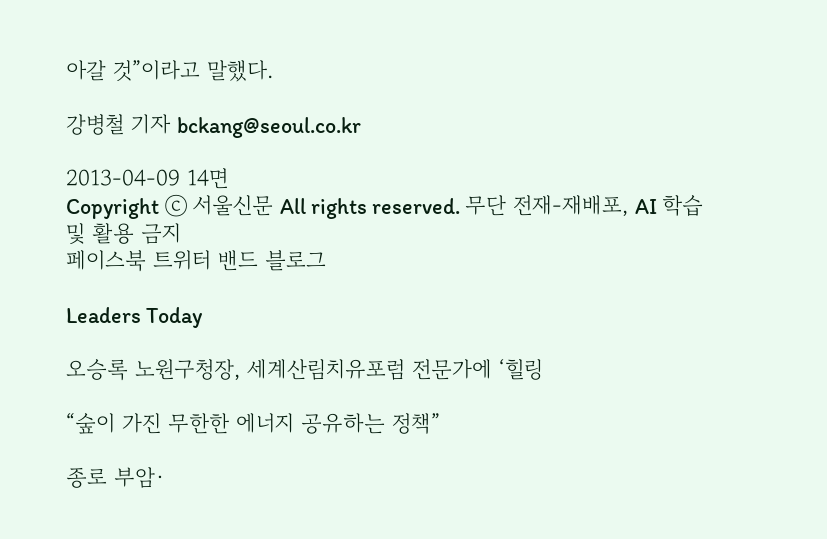아갈 것”이라고 말했다.

강병철 기자 bckang@seoul.co.kr

2013-04-09 14면
Copyright ⓒ 서울신문 All rights reserved. 무단 전재-재배포, AI 학습 및 활용 금지
페이스북 트위터 밴드 블로그

Leaders Today

오승록 노원구청장, 세계산림치유포럼 전문가에 ‘힐링

“숲이 가진 무한한 에너지 공유하는 정책”

종로 부암·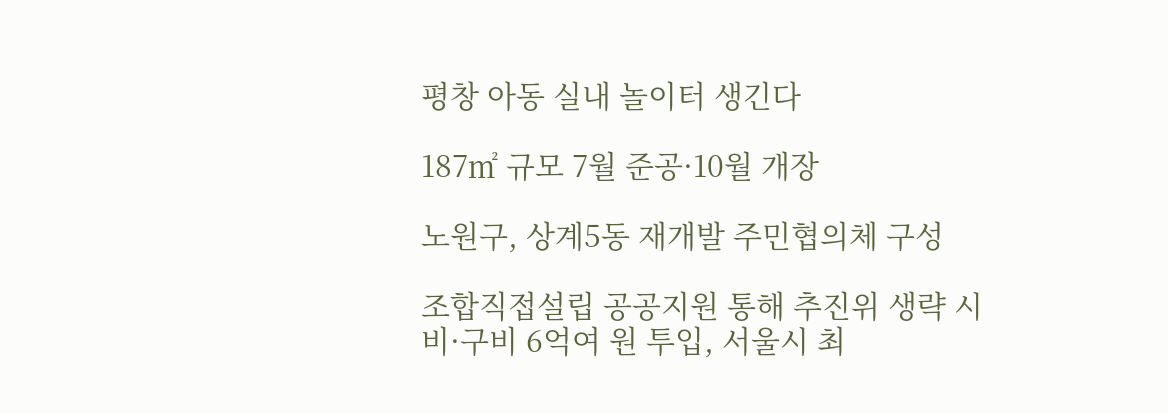평창 아동 실내 놀이터 생긴다

187㎡ 규모 7월 준공·10월 개장

노원구, 상계5동 재개발 주민협의체 구성

조합직접설립 공공지원 통해 추진위 생략 시비·구비 6억여 원 투입, 서울시 최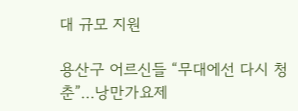대 규모 지원

용산구 어르신들 “무대에선 다시 청춘”…낭만가요제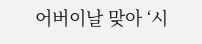어버이날 맞아 ‘시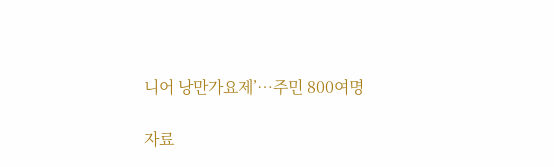니어 낭만가요제’…주민 800여명

자료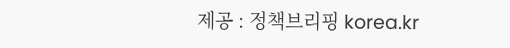제공 : 정책브리핑 korea.kr